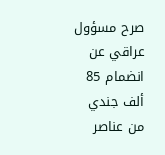صرح مسؤول عراقي عن انضمام 85 ألف جندي من عناصر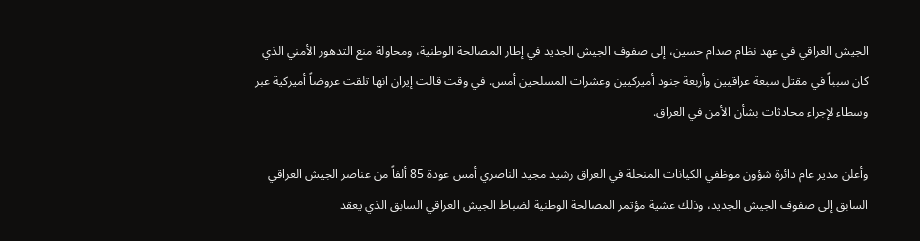الجيش العراقي في عهد نظام صدام حسين، إلى صفوف الجيش الجديد في إطار المصالحة الوطنية، ومحاولة منع التدهور الأمني الذي كان سبباً في مقتل سبعة عراقيين وأربعة جنود أميركيين وعشرات المسلحين أمس. في وقت قالت إيران انها تلقت عروضاً أميركية عبر وسطاء لإجراء محادثات بشأن الأمن في العراق.

وأعلن مدير عام دائرة شؤون موظفي الكيانات المنحلة في العراق رشيد مجيد الناصري أمس عودة 85 ألفاً من عناصر الجيش العراقي السابق إلى صفوف الجيش الجديد، وذلك عشية مؤتمر المصالحة الوطنية لضباط الجيش العراقي السابق الذي يعقد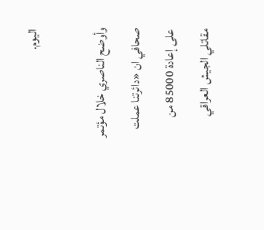اليوم.

وأوضح الناصري خلال مؤتمر صحافي ان «دائرتنا عملت على إعادة 85000 من مقاتلي الجيش العراقي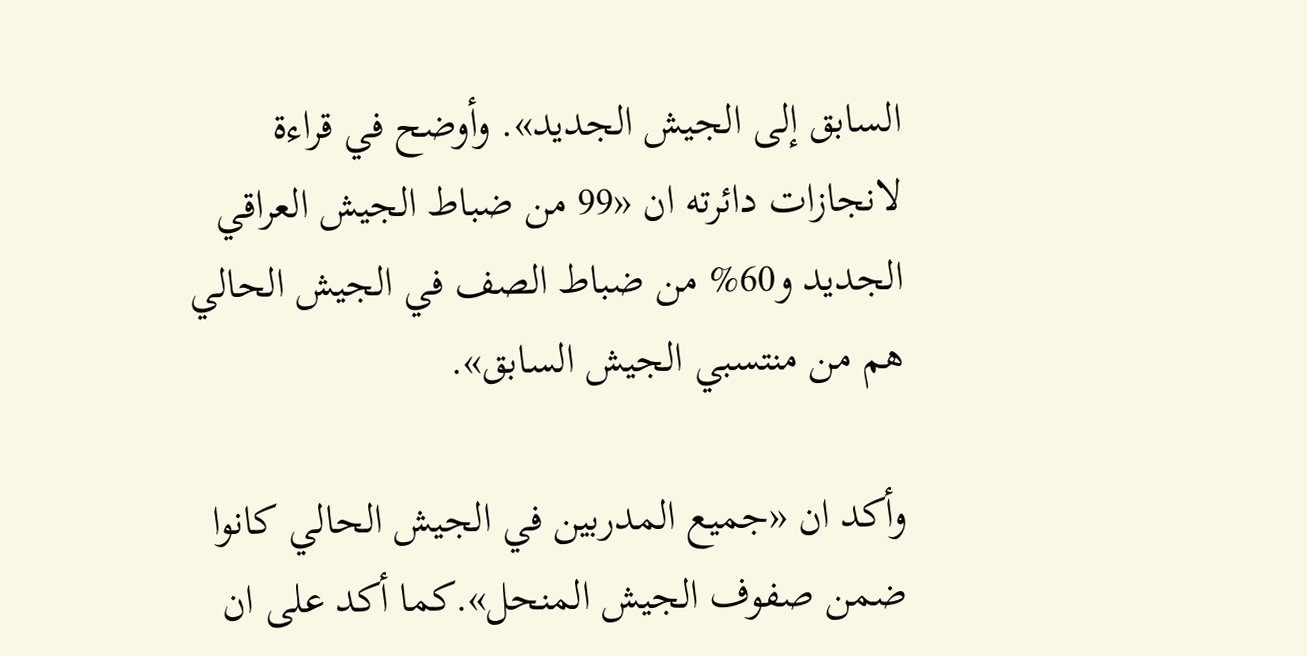السابق إلى الجيش الجديد». وأوضح في قراءة لانجازات دائرته ان «99 من ضباط الجيش العراقي الجديد و60% من ضباط الصف في الجيش الحالي هم من منتسبي الجيش السابق».

وأكد ان «جميع المدربين في الجيش الحالي كانوا ضمن صفوف الجيش المنحل».كما أكد على ان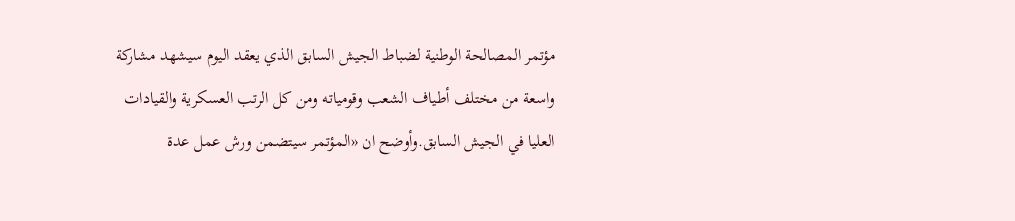مؤتمر المصالحة الوطنية لضباط الجيش السابق الذي يعقد اليوم سيشهد مشاركة واسعة من مختلف أطياف الشعب وقومياته ومن كل الرتب العسكرية والقيادات العليا في الجيش السابق.وأوضح ان «المؤتمر سيتضمن ورش عمل عدة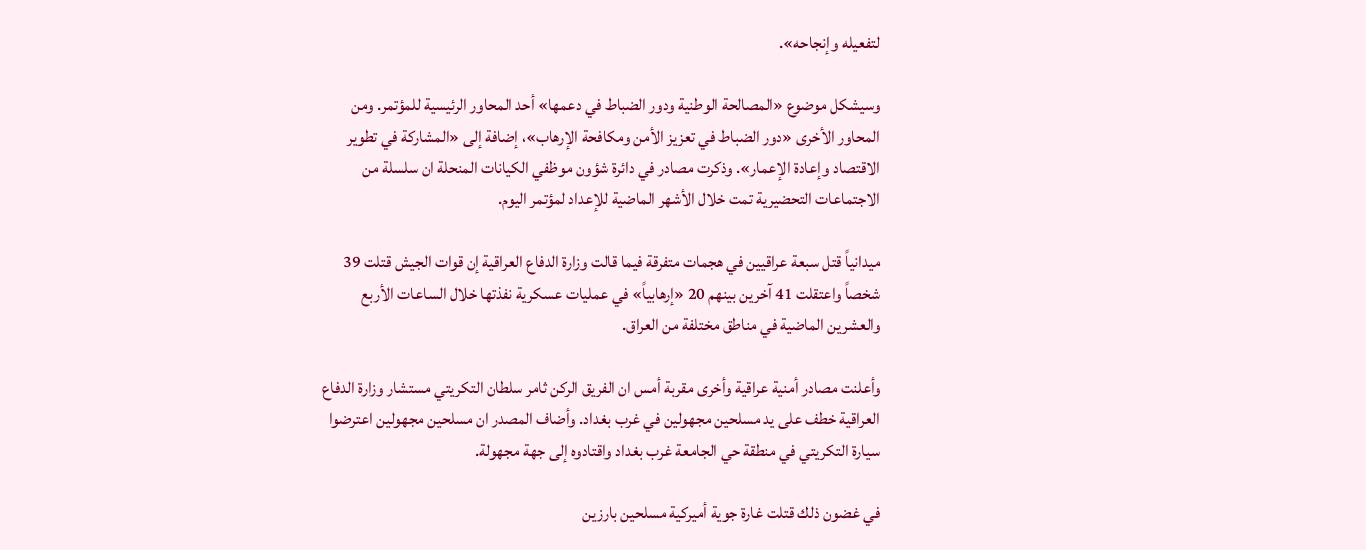لتفعيله وإنجاحه».

وسيشكل موضوع «المصالحة الوطنية ودور الضباط في دعمها» أحد المحاور الرئيسية للمؤتمر. ومن المحاور الأخرى «دور الضباط في تعزيز الأمن ومكافحة الإرهاب»، إضافة إلى «المشاركة في تطوير الاقتصاد وإعادة الإعمار». وذكرت مصادر في دائرة شؤون موظفي الكيانات المنحلة ان سلسلة من الاجتماعات التحضيرية تمت خلال الأشهر الماضية للإعداد لمؤتمر اليوم.

ميدانياً قتل سبعة عراقيين في هجمات متفرقة فيما قالت وزارة الدفاع العراقية إن قوات الجيش قتلت 39 شخصاً واعتقلت 41 آخرين بينهم 20 «إرهابياً» في عمليات عسكرية نفذتها خلال الساعات الأربع والعشرين الماضية في مناطق مختلفة من العراق.

وأعلنت مصادر أمنية عراقية وأخرى مقربة أمس ان الفريق الركن ثامر سلطان التكريتي مستشار وزارة الدفاع العراقية خطف على يد مسلحين مجهولين في غرب بغداد. وأضاف المصدر ان مسلحين مجهولين اعترضوا سيارة التكريتي في منطقة حي الجامعة غرب بغداد واقتادوه إلى جهة مجهولة.

في غضون ذلك قتلت غارة جوية أميركية مسلحين بارزين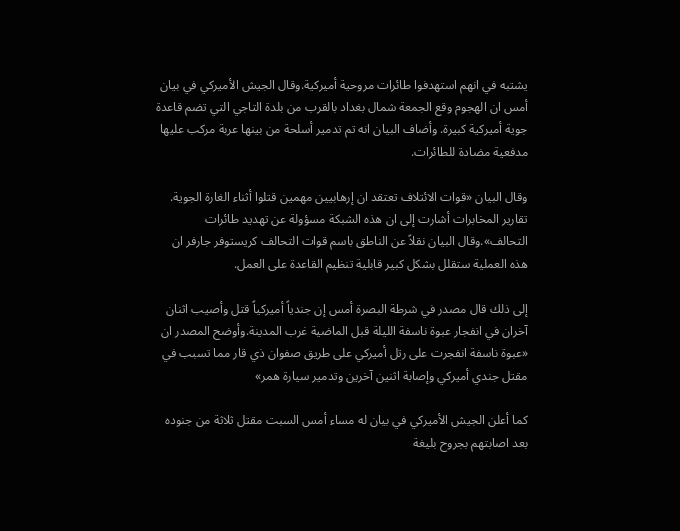يشتبه في انهم استهدفوا طائرات مروحية أميركية.وقال الجيش الأميركي في بيان أمس ان الهجوم وقع الجمعة شمال بغداد بالقرب من بلدة التاجي التي تضم قاعدة جوية أميركية كبيرة. وأضاف البيان انه تم تدمير أسلحة من بينها عربة مركب عليها مدفعية مضادة للطائرات.

وقال البيان «قوات الائتلاف تعتقد ان إرهابيين مهمين قتلوا أثناء الغارة الجوية. تقارير المخابرات أشارت إلى ان هذه الشبكة مسؤولة عن تهديد طائرات التحالف».وقال البيان نقلاً عن الناطق باسم قوات التحالف كريستوفر جارفر ان هذه العملية ستقلل بشكل كبير قابلية تنظيم القاعدة على العمل.

إلى ذلك قال مصدر في شرطة البصرة أمس إن جندياً أميركياً قتل وأصيب اثنان آخران في انفجار عبوة ناسفة الليلة قبل الماضية غرب المدينة.وأوضح المصدر ان «عبوة ناسفة انفجرت على رتل أميركي على طريق صفوان ذي قار مما تسبب في مقتل جندي أميركي وإصابة اثنين آخرين وتدمير سيارة همر»

كما أعلن الجيش الأميركي في بيان له مساء أمس السبت مقتل ثلاثة من جنوده بعد اصابتهم بجروح بليغة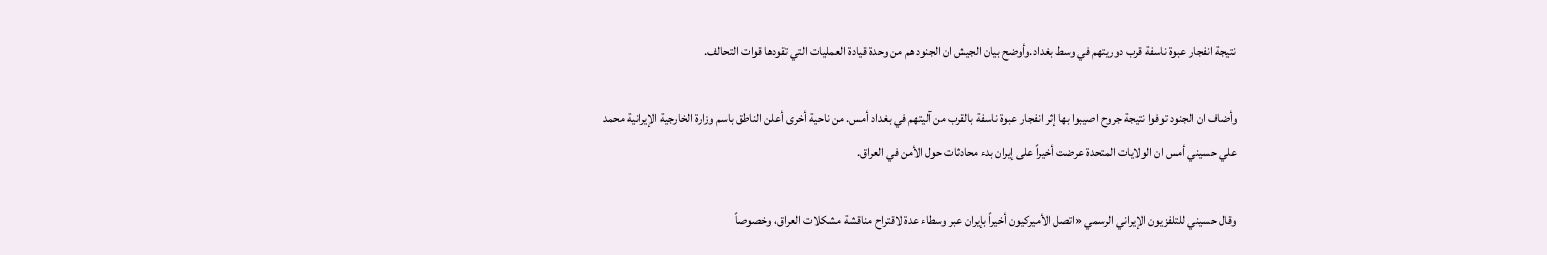نتيجة انفجار عبوة ناسفة قرب دوريتهم في وسط بغداد.وأوضح بيان الجيش ان الجنود هم من وحدة قيادة العمليات التي تقودها قوات التحالف.

وأضاف ان الجنود توفوا نتيجة جروح اصيبوا بها إثر انفجار عبوة ناسفة بالقرب من آليتهم في بغداد أمس. من ناحية أخرى أعلن الناطق باسم وزارة الخارجية الإيرانية محمد علي حسيني أمس ان الولايات المتحدة عرضت أخيراً على إيران بدء محادثات حول الأمن في العراق.

وقال حسيني للتلفزيون الإيراني الرسمي «اتصل الأميركيون أخيراً بإيران عبر وسطاء عدة لاقتراح مناقشة مشكلات العراق، وخصوصاً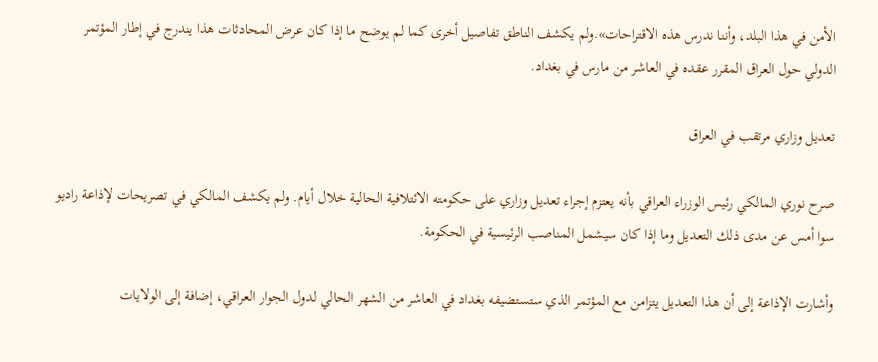الأمن في هذا البلد، وأننا ندرس هذه الاقتراحات».ولم يكشف الناطق تفاصيل أخرى كما لم يوضح ما إذا كان عرض المحادثات هذا يندرج في إطار المؤتمر الدولي حول العراق المقرر عقده في العاشر من مارس في بغداد.

تعديل وزاري مرتقب في العراق

صرح نوري المالكي رئيس الوزراء العراقي بأنه يعتزم إجراء تعديل وزاري على حكومته الائتلافية الحالية خلال أيام. ولم يكشف المالكي في تصريحات لإذاعة راديو سوا أمس عن مدى ذلك التعديل وما إذا كان سيشمل المناصب الرئيسية في الحكومة.

وأشارت الإذاعة إلى أن هذا التعديل يتزامن مع المؤتمر الذي ستستضيفه بغداد في العاشر من الشهر الحالي لدول الجوار العراقي، إضافة إلى الولايات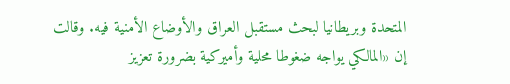المتحدة وبريطانيا لبحث مستقبل العراق والأوضاع الأمنية فيه. وقالت إن «المالكي يواجه ضغوطا محلية وأميركية بضرورة تعزيز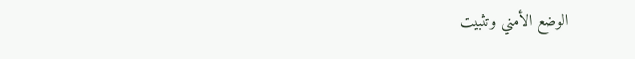الوضع الأمني وتثبيت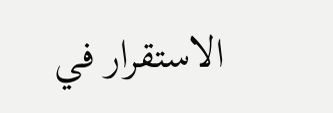الاستقرار في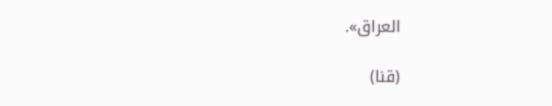العراق».

(قنا)